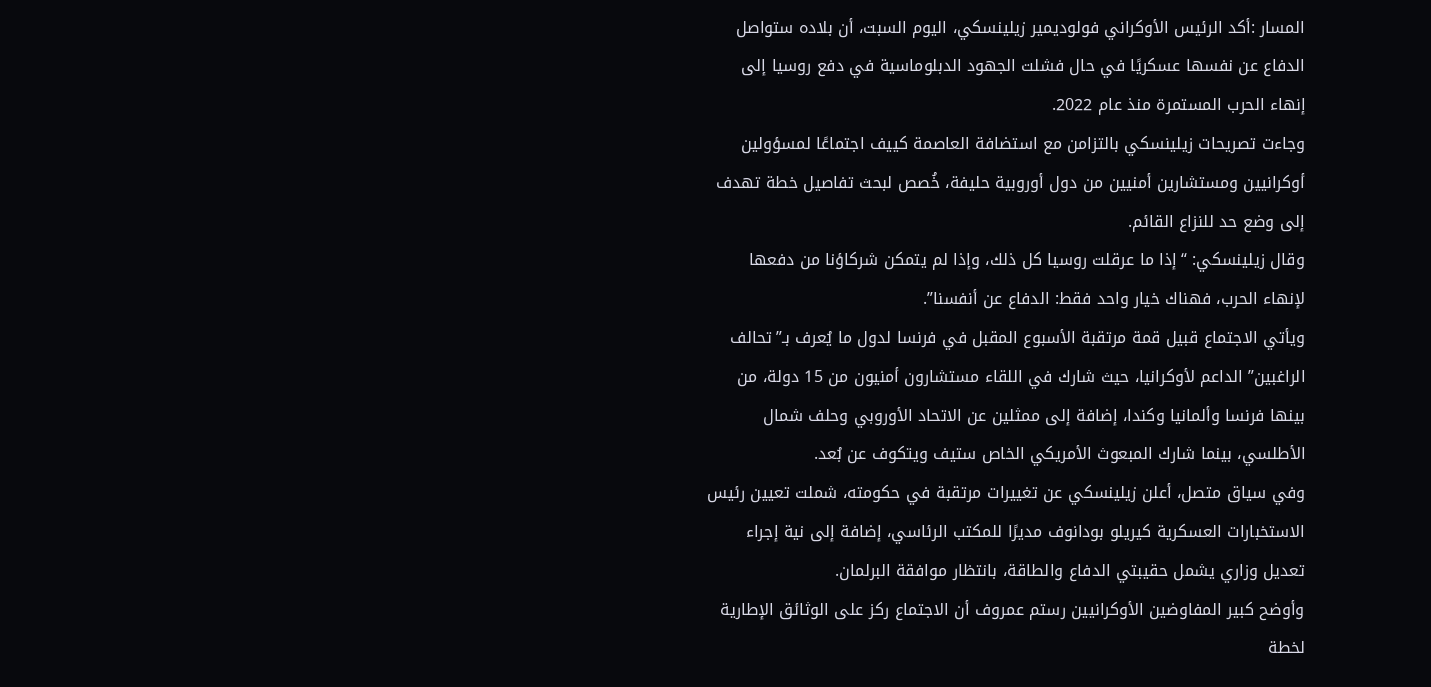المسار :أكد الرئيس الأوكراني فولوديمير زيلينسكي، اليوم السبت، أن بلاده ستواصل الدفاع عن نفسها عسكريًا في حال فشلت الجهود الدبلوماسية في دفع روسيا إلى إنهاء الحرب المستمرة منذ عام 2022.
وجاءت تصريحات زيلينسكي بالتزامن مع استضافة العاصمة كييف اجتماعًا لمسؤولين أوكرانيين ومستشارين أمنيين من دول أوروبية حليفة، خُصص لبحث تفاصيل خطة تهدف إلى وضع حد للنزاع القائم.
وقال زيلينسكي: “إذا ما عرقلت روسيا كل ذلك، وإذا لم يتمكن شركاؤنا من دفعها لإنهاء الحرب، فهناك خيار واحد فقط: الدفاع عن أنفسنا”.
ويأتي الاجتماع قبيل قمة مرتقبة الأسبوع المقبل في فرنسا لدول ما يُعرف بـ”تحالف الراغبين” الداعم لأوكرانيا، حيث شارك في اللقاء مستشارون أمنيون من 15 دولة، من بينها فرنسا وألمانيا وكندا، إضافة إلى ممثلين عن الاتحاد الأوروبي وحلف شمال الأطلسي، بينما شارك المبعوث الأمريكي الخاص ستيف ويتكوف عن بُعد.
وفي سياق متصل، أعلن زيلينسكي عن تغييرات مرتقبة في حكومته، شملت تعيين رئيس الاستخبارات العسكرية كيريلو بودانوف مديرًا للمكتب الرئاسي، إضافة إلى نية إجراء تعديل وزاري يشمل حقيبتي الدفاع والطاقة، بانتظار موافقة البرلمان.
وأوضح كبير المفاوضين الأوكرانيين رستم عمروف أن الاجتماع ركز على الوثائق الإطارية لخطة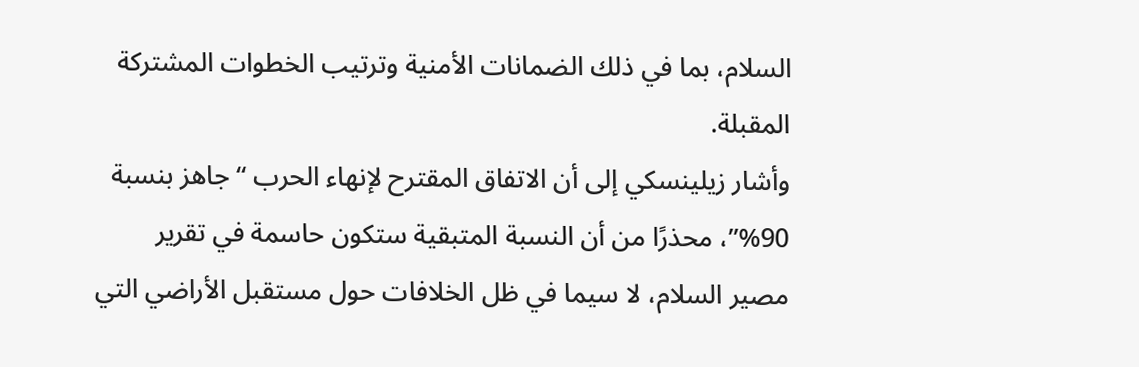السلام، بما في ذلك الضمانات الأمنية وترتيب الخطوات المشتركة المقبلة.
وأشار زيلينسكي إلى أن الاتفاق المقترح لإنهاء الحرب “جاهز بنسبة 90%”، محذرًا من أن النسبة المتبقية ستكون حاسمة في تقرير مصير السلام، لا سيما في ظل الخلافات حول مستقبل الأراضي التي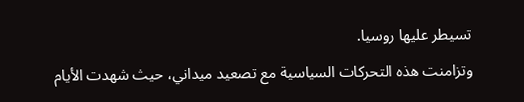تسيطر عليها روسيا.
وتزامنت هذه التحركات السياسية مع تصعيد ميداني، حيث شهدت الأيام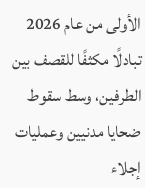الأولى من عام 2026 تبادلًا مكثفًا للقصف بين الطرفين، وسط سقوط ضحايا مدنيين وعمليات إجلاء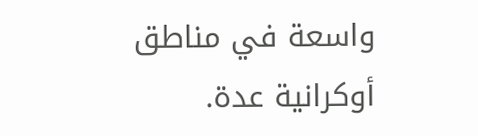واسعة في مناطق أوكرانية عدة.